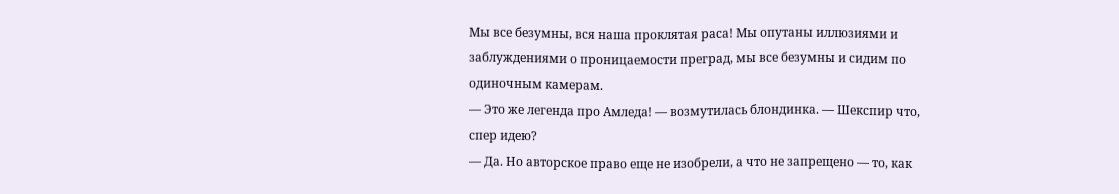Мы все безумны, вся наша проклятая раса! Мы опутаны иллюзиями и заблуждениями о проницаемости преград, мы все безумны и сидим по одиночным камерам.
— Это же легенда про Амледа! — возмутилась блондинка. — Шекспир что, спер идею?
— Да. Но авторское право еще не изобрели, а что не запрещено — то, как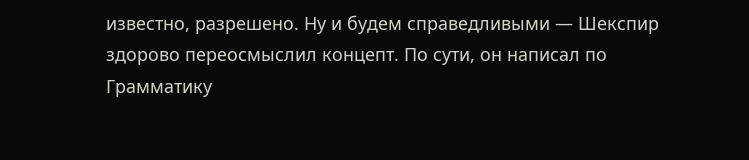известно, разрешено. Ну и будем справедливыми — Шекспир здорово переосмыслил концепт. По сути, он написал по Грамматику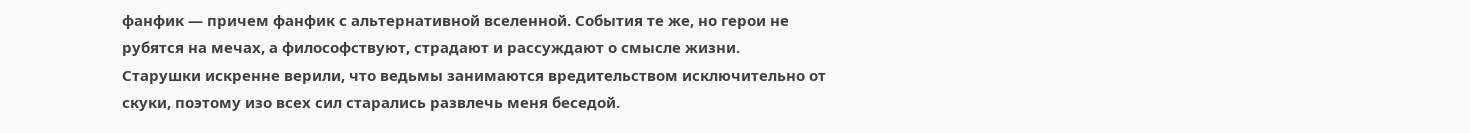фанфик — причем фанфик с альтернативной вселенной. События те же, но герои не рубятся на мечах, а философствуют, страдают и рассуждают о смысле жизни.
Старушки искренне верили, что ведьмы занимаются вредительством исключительно от скуки, поэтому изо всех сил старались развлечь меня беседой.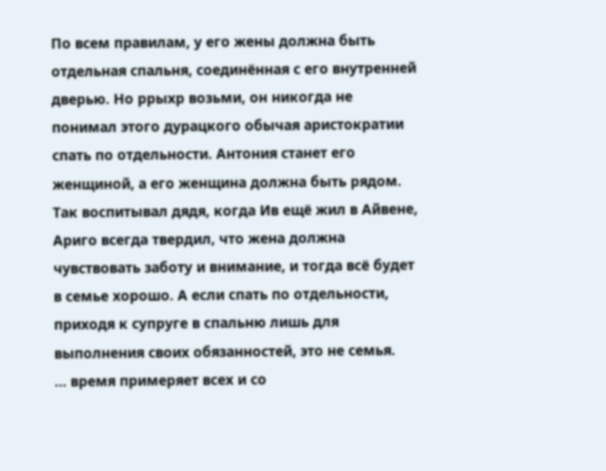По всем правилам, у его жены должна быть отдельная спальня, соединённая с его внутренней дверью. Но ррыхр возьми, он никогда не понимал этого дурацкого обычая аристократии спать по отдельности. Антония станет его женщиной, а его женщина должна быть рядом. Так воспитывал дядя, когда Ив ещё жил в Айвене, Ариго всегда твердил, что жена должна чувствовать заботу и внимание, и тогда всё будет в семье хорошо. А если спать по отдельности, приходя к супруге в спальню лишь для выполнения своих обязанностей, это не семья.
... время примеряет всех и со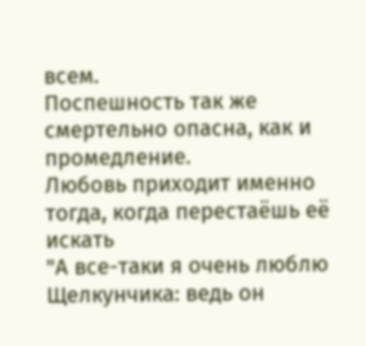всем.
Поспешность так же смертельно опасна, как и промедление.
Любовь приходит именно тогда, когда перестаёшь её искать
"А все-таки я очень люблю Щелкунчика: ведь он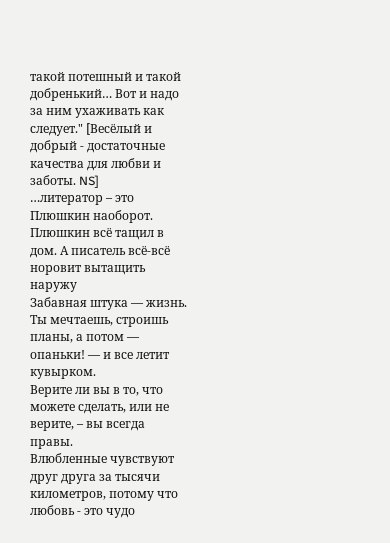такой потешный и такой добренький… Вот и надо за ним ухаживать как следует." [Весёлый и добрый - достаточные качества для любви и заботы. NS]
…литератор – это Плюшкин наоборот. Плюшкин всё тащил в дом. А писатель всё-всё норовит вытащить наружу
Забавная штука — жизнь. Ты мечтаешь, строишь планы, а потом — опаньки! — и все летит кувырком.
Верите ли вы в то, что можете сделать, или не верите, – вы всегда правы.
Влюбленные чувствуют друг друга за тысячи километров, потому что любовь - это чудо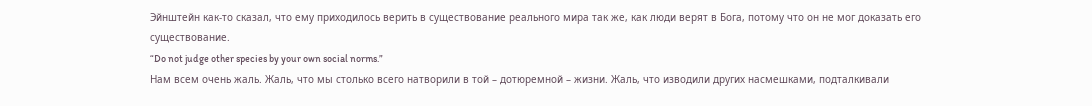Эйнштейн как-то сказал, что ему приходилось верить в существование реального мира так же, как люди верят в Бога, потому что он не мог доказать его существование.
“Do not judge other species by your own social norms.”
Нам всем очень жаль. Жаль, что мы столько всего натворили в той – дотюремной – жизни. Жаль, что изводили других насмешками, подталкивали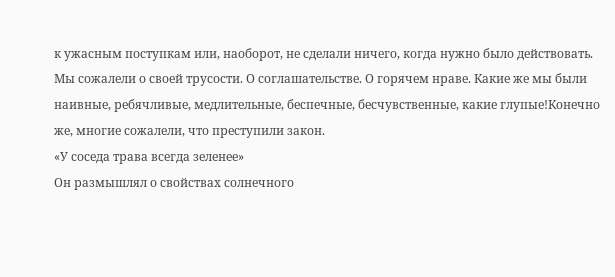к ужасным поступкам или, наоборот, не сделали ничего, когда нужно было действовать. Мы сожалели о своей трусости. О соглашательстве. О горячем нраве. Какие же мы были наивные, ребячливые, медлительные, беспечные, бесчувственные, какие глупые!Конечно же, многие сожалели, что преступили закон.
«У соседа трава всегда зеленее»
Он размышлял о свойствах солнечного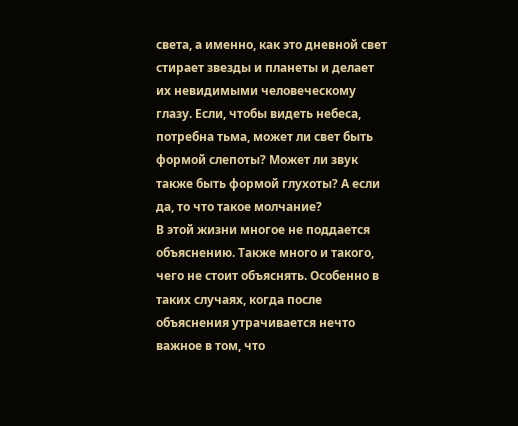света, а именно, как это дневной свет стирает звезды и планеты и делает их невидимыми человеческому глазу. Если, чтобы видеть небеса, потребна тьма, может ли свет быть формой слепоты? Может ли звук также быть формой глухоты? А если да, то что такое молчание?
В этой жизни многое не поддается объяснению. Также много и такого, чего не стоит объяснять. Особенно в таких случаях, когда после объяснения утрачивается нечто важное в том, что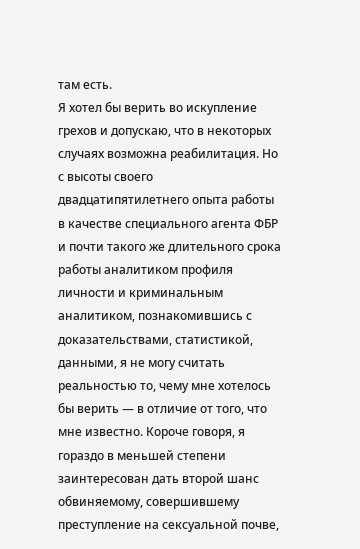там есть.
Я хотел бы верить во искупление грехов и допускаю, что в некоторых случаях возможна реабилитация. Но с высоты своего двадцатипятилетнего опыта работы в качестве специального агента ФБР и почти такого же длительного срока работы аналитиком профиля личности и криминальным аналитиком, познакомившись с доказательствами, статистикой, данными, я не могу считать реальностью то, чему мне хотелось бы верить — в отличие от того, что мне известно. Короче говоря, я гораздо в меньшей степени заинтересован дать второй шанс обвиняемому, совершившему преступление на сексуальной почве,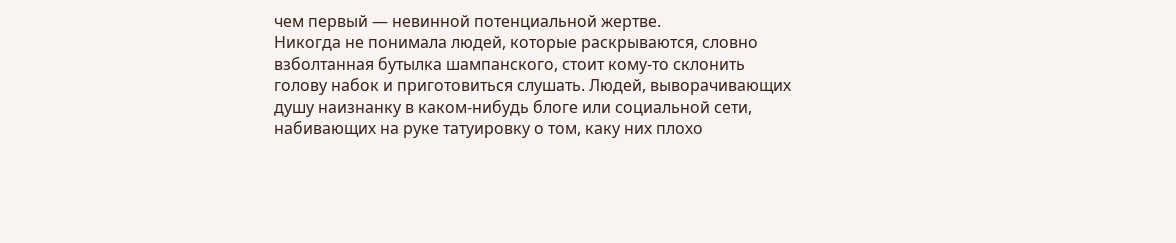чем первый — невинной потенциальной жертве.
Никогда не понимала людей, которые раскрываются, словно взболтанная бутылка шампанского, стоит кому-то склонить голову набок и приготовиться слушать. Людей, выворачивающих душу наизнанку в каком-нибудь блоге или социальной сети, набивающих на руке татуировку о том, каку них плохо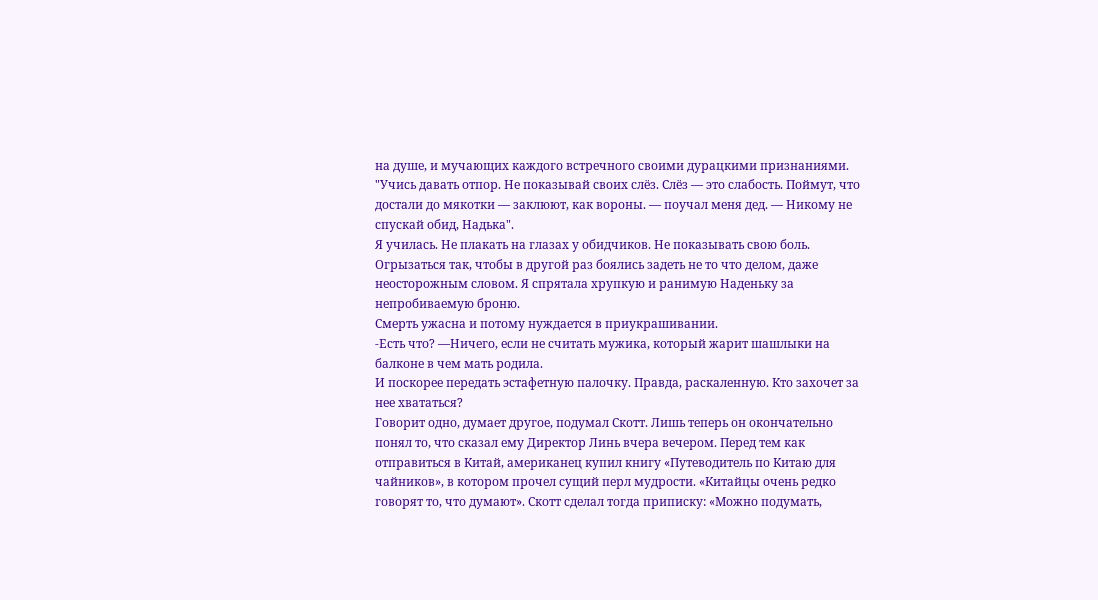на душе, и мучающих каждого встречного своими дурацкими признаниями.
"Учись давать отпор. Не показывай своих слёз. Слёз — это слабость. Поймут, что достали до мякотки — заклюют, как вороны. — поучал меня дед. — Никому не спускай обид, Надька".
Я училась. Не плакать на глазах у обидчиков. Не показывать свою боль. Огрызаться так, чтобы в другой раз боялись задеть не то что делом, даже неосторожным словом. Я спрятала хрупкую и ранимую Наденьку за непробиваемую броню.
Смерть ужасна и потому нуждается в приукрашивании.
-Есть что? —Ничего, если не считать мужика, который жарит шашлыки на балконе в чем мать родила.
И поскорее передать эстафетную палочку. Правда, раскаленную. Кто захочет за нее хвататься?
Говорит одно, думает другое, подумал Скотт. Лишь теперь он окончательно понял то, что сказал ему Директор Линь вчера вечером. Перед тем как отправиться в Китай, американец купил книгу «Путеводитель по Китаю для чайников», в котором прочел сущий перл мудрости. «Китайцы очень редко говорят то, что думают». Скотт сделал тогда приписку: «Можно подумать,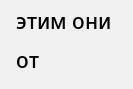этим они от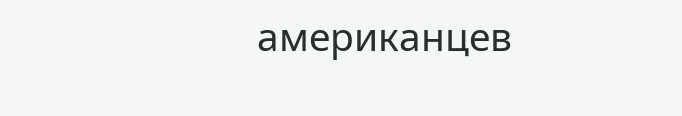американцев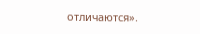отличаются».